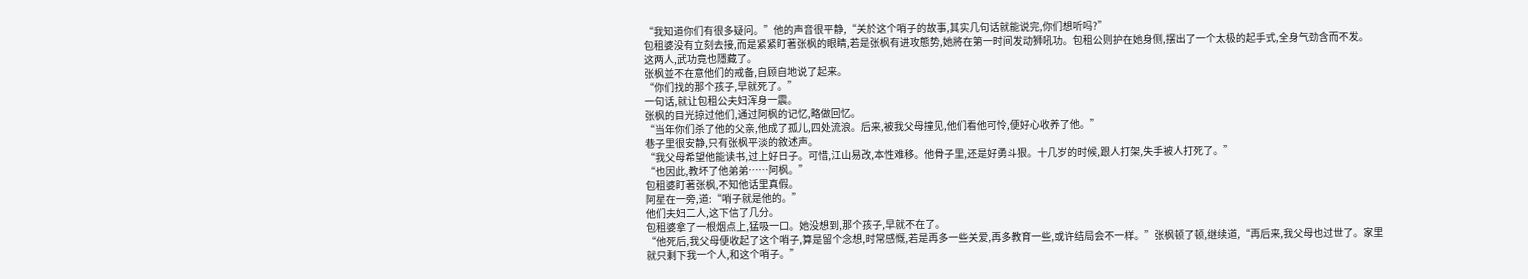“我知道你们有很多疑问。”他的声音很平静,“关於这个哨子的故事,其实几句话就能说完,你们想听吗?”
包租婆没有立刻去接,而是紧紧盯著张枫的眼睛,若是张枫有进攻態势,她將在第一时间发动狮吼功。包租公则护在她身侧,摆出了一个太极的起手式,全身气劲含而不发。
这两人,武功竟也隱藏了。
张枫並不在意他们的戒备,自顾自地说了起来。
“你们找的那个孩子,早就死了。”
一句话,就让包租公夫妇浑身一震。
张枫的目光掠过他们,通过阿枫的记忆,略做回忆。
“当年你们杀了他的父亲,他成了孤儿,四处流浪。后来,被我父母撞见,他们看他可怜,便好心收养了他。”
巷子里很安静,只有张枫平淡的敘述声。
“我父母希望他能读书,过上好日子。可惜,江山易改,本性难移。他骨子里,还是好勇斗狠。十几岁的时候,跟人打架,失手被人打死了。”
“也因此,教坏了他弟弟……阿枫。”
包租婆盯著张枫,不知他话里真假。
阿星在一旁,道:“哨子就是他的。”
他们夫妇二人,这下信了几分。
包租婆拿了一根烟点上,猛吸一口。她没想到,那个孩子,早就不在了。
“他死后,我父母便收起了这个哨子,算是留个念想,时常感慨,若是再多一些关爱,再多教育一些,或许结局会不一样。”张枫顿了顿,继续道,“再后来,我父母也过世了。家里就只剩下我一个人,和这个哨子。”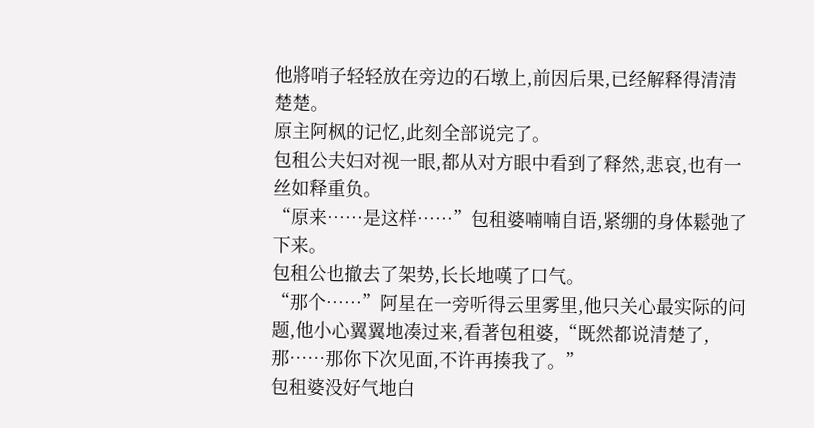他將哨子轻轻放在旁边的石墩上,前因后果,已经解释得清清楚楚。
原主阿枫的记忆,此刻全部说完了。
包租公夫妇对视一眼,都从对方眼中看到了释然,悲哀,也有一丝如释重负。
“原来……是这样……”包租婆喃喃自语,紧绷的身体鬆弛了下来。
包租公也撤去了架势,长长地嘆了口气。
“那个……”阿星在一旁听得云里雾里,他只关心最实际的问题,他小心翼翼地凑过来,看著包租婆,“既然都说清楚了,那……那你下次见面,不许再揍我了。”
包租婆没好气地白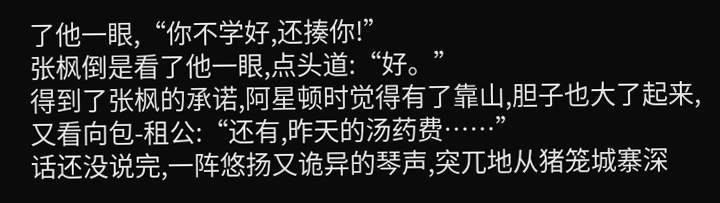了他一眼,“你不学好,还揍你!”
张枫倒是看了他一眼,点头道:“好。”
得到了张枫的承诺,阿星顿时觉得有了靠山,胆子也大了起来,又看向包-租公:“还有,昨天的汤药费……”
话还没说完,一阵悠扬又诡异的琴声,突兀地从猪笼城寨深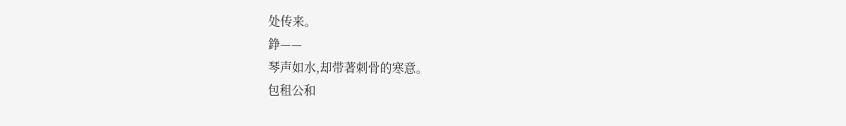处传来。
錚——
琴声如水,却带著刺骨的寒意。
包租公和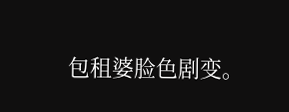包租婆脸色剧变。